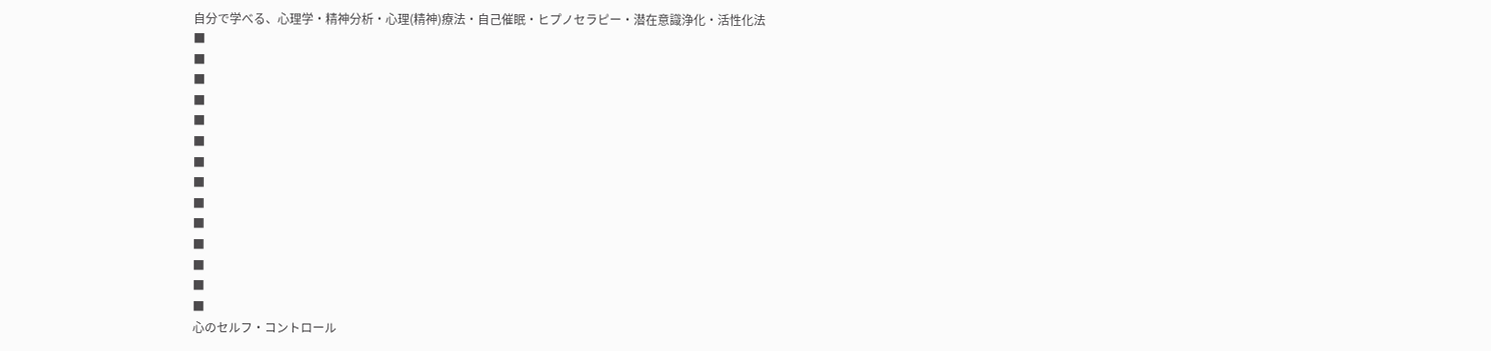自分で学べる、心理学・精神分析・心理(精神)療法・自己催眠・ヒプノセラピー・潜在意識浄化・活性化法
■
■
■
■
■
■
■
■
■
■
■
■
■
■
心のセルフ・コントロール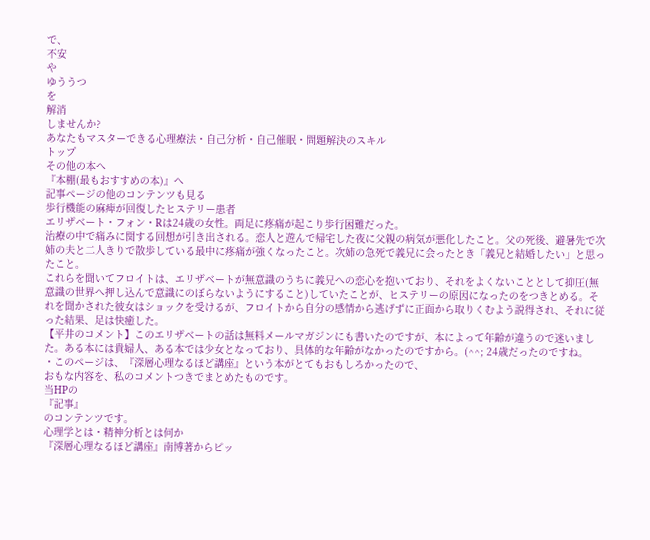で、
不安
や
ゆううつ
を
解消
しませんか?
あなたもマスターできる心理療法・自己分析・自己催眠・問題解決のスキル
トップ
その他の本へ
『本棚(最もおすすめの本)』へ
記事ページの他のコンテンツも見る
歩行機能の麻痺が回復したヒステリー患者
エリザベート・フォン・Rは24歳の女性。両足に疼痛が起こり歩行困難だった。
治療の中で痛みに関する回想が引き出される。恋人と遊んで帰宅した夜に父親の病気が悪化したこと。父の死後、避暑先で次姉の夫と二人きりで散歩している最中に疼痛が強くなったこと。次姉の急死で義兄に会ったとき「義兄と結婚したい」と思ったこと。
これらを聞いてフロイトは、エリザベートが無意識のうちに義兄への恋心を抱いており、それをよくないこととして抑圧(無意識の世界へ押し込んで意識にのぼらないようにすること)していたことが、ヒステリーの原因になったのをつきとめる。それを聞かされた彼女はショックを受けるが、フロイトから自分の感情から逃げずに正面から取りくむよう説得され、それに従った結果、足は快癒した。
【平井のコメント】このエリザベートの話は無料メールマガジンにも書いたのですが、本によって年齢が違うので迷いました。ある本には貴婦人、ある本では少女となっており、具体的な年齢がなかったのですから。(^^; 24歳だったのですね。
・このページは、『深層心理なるほど講座』という本がとてもおもしろかったので、
おもな内容を、私のコメントつきでまとめたものです。
当HPの
『記事』
のコンテンツです。
心理学とは・精神分析とは何か
『深層心理なるほど講座』南博著からピッ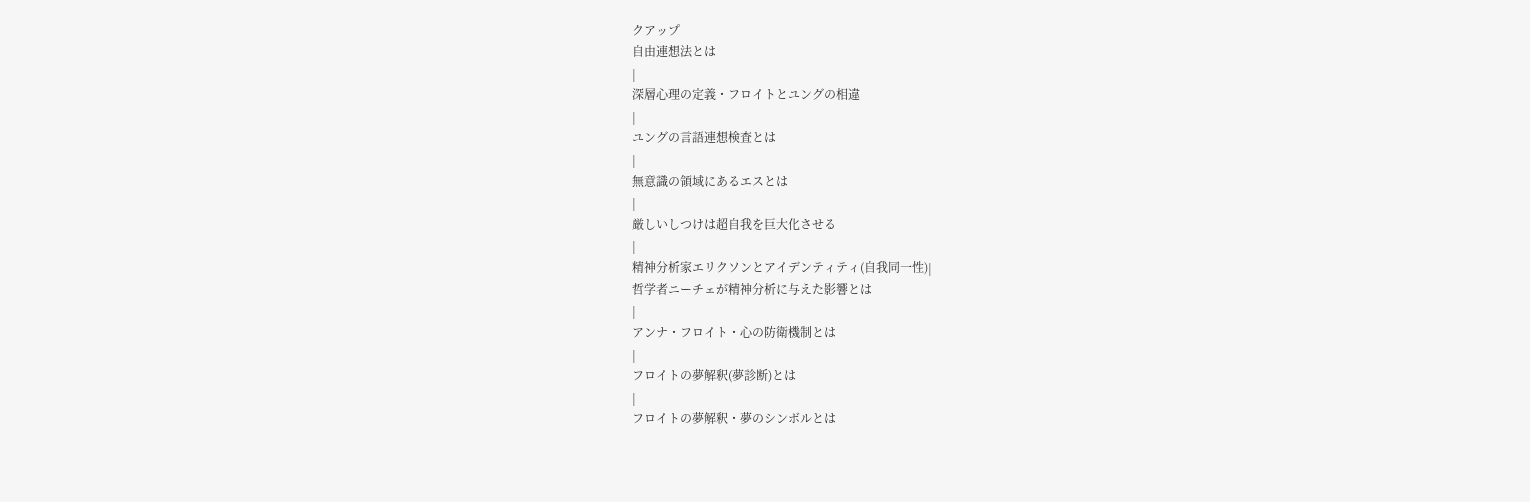クアップ
自由連想法とは
|
深層心理の定義・フロイトとユングの相違
|
ユングの言語連想検査とは
|
無意識の領域にあるエスとは
|
厳しいしつけは超自我を巨大化させる
|
精神分析家エリクソンとアイデンティティ(自我同一性)|
哲学者ニーチェが精神分析に与えた影響とは
|
アンナ・フロイト・心の防衛機制とは
|
フロイトの夢解釈(夢診断)とは
|
フロイトの夢解釈・夢のシンボルとは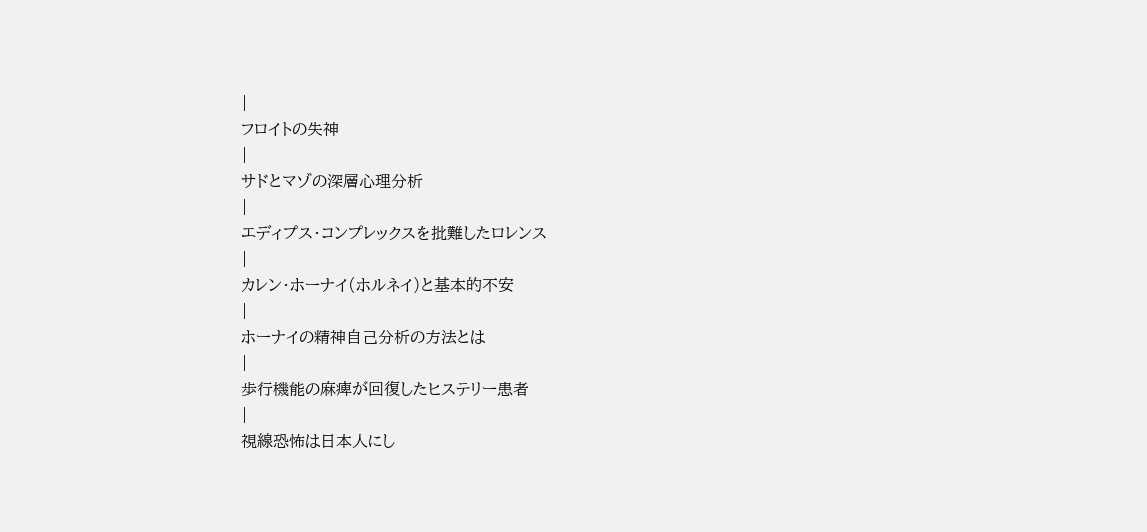|
フロイトの失神
|
サドとマゾの深層心理分析
|
エディプス・コンプレックスを批難したロレンス
|
カレン・ホーナイ(ホルネイ)と基本的不安
|
ホーナイの精神自己分析の方法とは
|
歩行機能の麻痺が回復したヒステリー患者
|
視線恐怖は日本人にし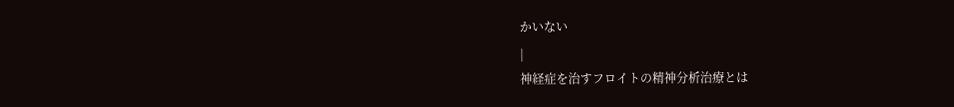かいない
|
神経症を治すフロイトの精神分析治療とは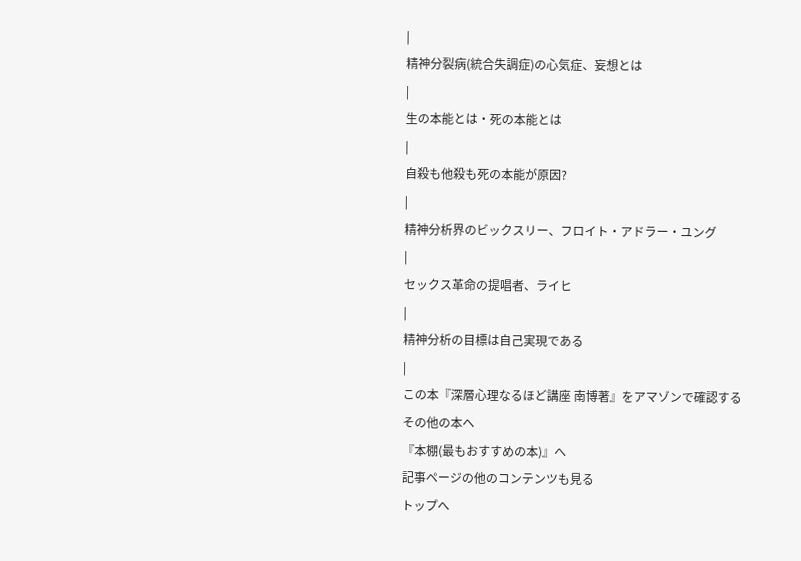|
精神分裂病(統合失調症)の心気症、妄想とは
|
生の本能とは・死の本能とは
|
自殺も他殺も死の本能が原因?
|
精神分析界のビックスリー、フロイト・アドラー・ユング
|
セックス革命の提唱者、ライヒ
|
精神分析の目標は自己実現である
|
この本『深層心理なるほど講座 南博著』をアマゾンで確認する
その他の本へ
『本棚(最もおすすめの本)』へ
記事ページの他のコンテンツも見る
トップへ